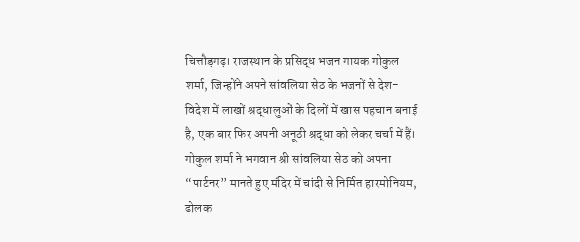चित्तौड़गढ़। राजस्थान के प्रसिद्ध भजन गायक गोकुल शर्मा, जिन्होंने अपने सांवलिया सेठ के भजनों से देश-विदेश में लाखों श्रद्धालुओं के दिलों में खास पहचान बनाई है, एक बार फिर अपनी अनूठी श्रद्धा को लेकर चर्चा में हैं। गोकुल शर्मा ने भगवान श्री सांवलिया सेठ को अपना “पार्टनर” मानते हुए मंदिर में चांदी से निर्मित हारमोनियम, ढोलक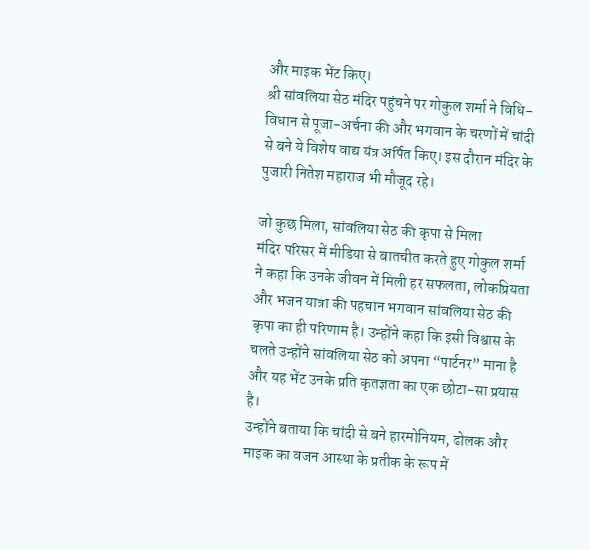और माइक भेंट किए।
श्री सांवलिया सेठ मंदिर पहुंचने पर गोकुल शर्मा ने विधि-विधान से पूजा-अर्चना की और भगवान के चरणों में चांदी से बने ये विशेष वाद्य यंत्र अर्पित किए। इस दौरान मंदिर के पुजारी नितेश महाराज भी मौजूद रहे।

जो कुछ मिला, सांवलिया सेठ की कृपा से मिला
मंदिर परिसर में मीडिया से बातचीत करते हुए गोकुल शर्मा ने कहा कि उनके जीवन में मिली हर सफलता, लोकप्रियता और भजन यात्रा की पहचान भगवान सांवलिया सेठ की कृपा का ही परिणाम है। उन्होंने कहा कि इसी विश्वास के चलते उन्होंने सांवलिया सेठ को अपना “पार्टनर” माना है और यह भेंट उनके प्रति कृतज्ञता का एक छोटा-सा प्रयास है।
उन्होंने बताया कि चांदी से बने हारमोनियम, ढोलक और माइक का वजन आस्था के प्रतीक के रूप में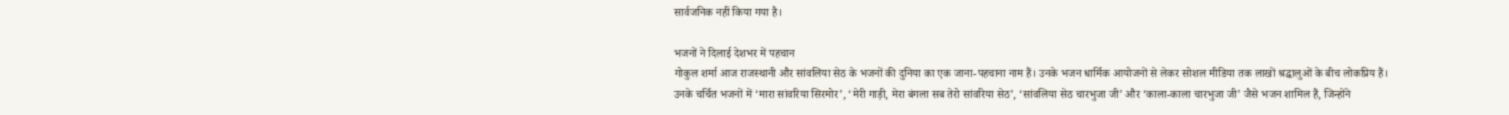सार्वजनिक नहीं किया गया है।

भजनों ने दिलाई देशभर में पहचान
गोकुल शर्मा आज राजस्थानी और सांवलिया सेठ के भजनों की दुनिया का एक जाना-पहचाना नाम हैं। उनके भजन धार्मिक आयोजनों से लेकर सोशल मीडिया तक लाखों श्रद्धालुओं के बीच लोकप्रिय हैं।
उनके चर्चित भजनों में ‘मारा सांवरिया सिरमोर’, ‘मेरी गाड़ी, मेरा बंगला सब तेरो सांवरिया सेठ’, ‘सांवलिया सेठ चारभुजा जी’ और ‘काला-काला चारभुजा जी’ जैसे भजन शामिल हैं, जिन्होंने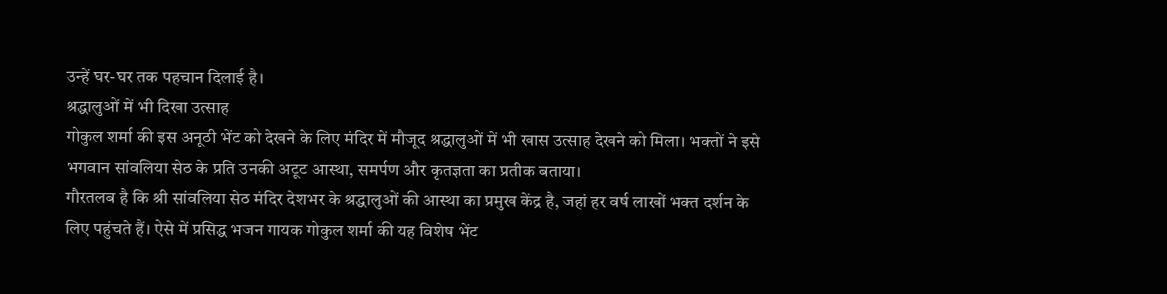उन्हें घर-घर तक पहचान दिलाई है।
श्रद्धालुओं में भी दिखा उत्साह
गोकुल शर्मा की इस अनूठी भेंट को देखने के लिए मंदिर में मौजूद श्रद्धालुओं में भी खास उत्साह देखने को मिला। भक्तों ने इसे भगवान सांवलिया सेठ के प्रति उनकी अटूट आस्था, समर्पण और कृतज्ञता का प्रतीक बताया।
गौरतलब है कि श्री सांवलिया सेठ मंदिर देशभर के श्रद्धालुओं की आस्था का प्रमुख केंद्र है, जहां हर वर्ष लाखों भक्त दर्शन के लिए पहुंचते हैं। ऐसे में प्रसिद्ध भजन गायक गोकुल शर्मा की यह विशेष भेंट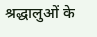श्रद्धालुओं के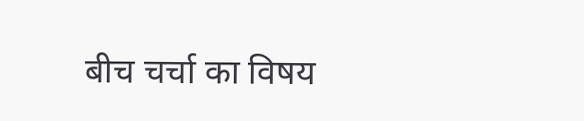बीच चर्चा का विषय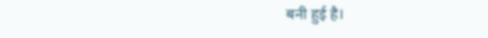बनी हुई है।